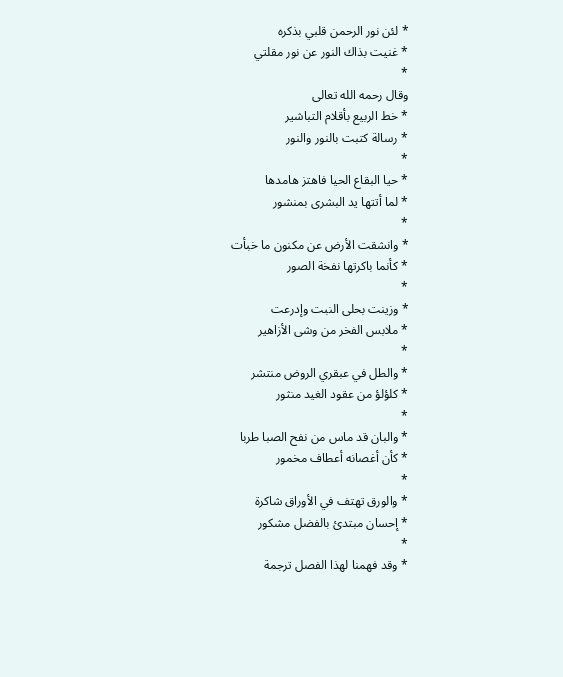* لئن نور الرحمن قلبي بذكره
* غنيت بذاك النور عن نور مقلتي
*
وقال رحمه الله تعالى
* خط الربيع بأقلام التباشير
* رسالة كتبت بالنور والنور
*
* حيا البقاع الحيا فاهتز هامدها
* لما أتتها يد البشرى بمنشور
*
* وانشقت الأرض عن مكنون ما خبأت
* كأنما باكرتها نفخة الصور
*
* وزينت بحلى النبت وإدرعت
* ملابس الفخر من وشى الأزاهير
*
* والطل في عبقري الروض منتشر
* كلؤلؤ من عقود الغيد منثور
*
* والبان قد ماس من نفح الصبا طربا
* كأن أغصانه أعطاف مخمور
*
* والورق تهتف في الأوراق شاكرة
* إحسان مبتدئ بالفضل مشكور
*
* وقد فهمنا لهذا الفصل ترجمة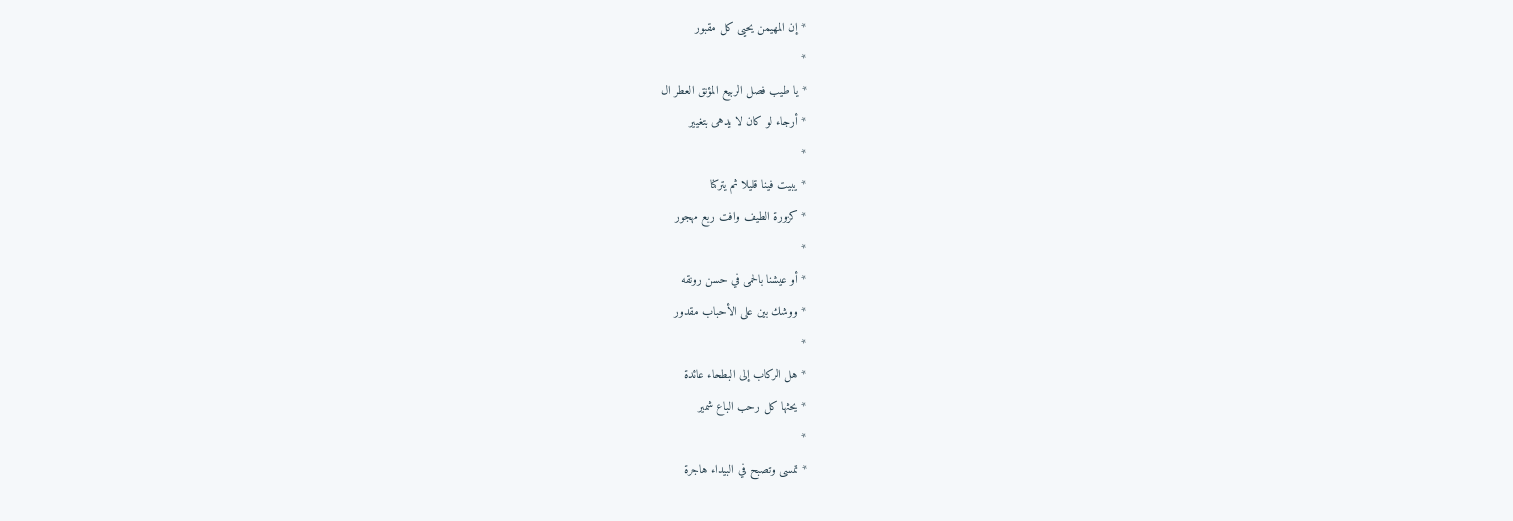* إن المهيمن يحيى كل مقبور
*
* يا طيب فصل الربيع المؤنق العطر ال
* أرجاء لو كان لا يدهى بتغيير
*
* يبيت فينا قليلا ثم يتركنا
* كزورة الطيف وافت ربع مهجور
*
* أو عيشنا بالحمى في حسن رونقه
* ووشك بين على الأحباب مقدور
*
* هل الركاب إلى البطحاء عائدة
* يحثها كل رحب الباع شمير
*
* تمسى وتصبح في البيداء هاجرة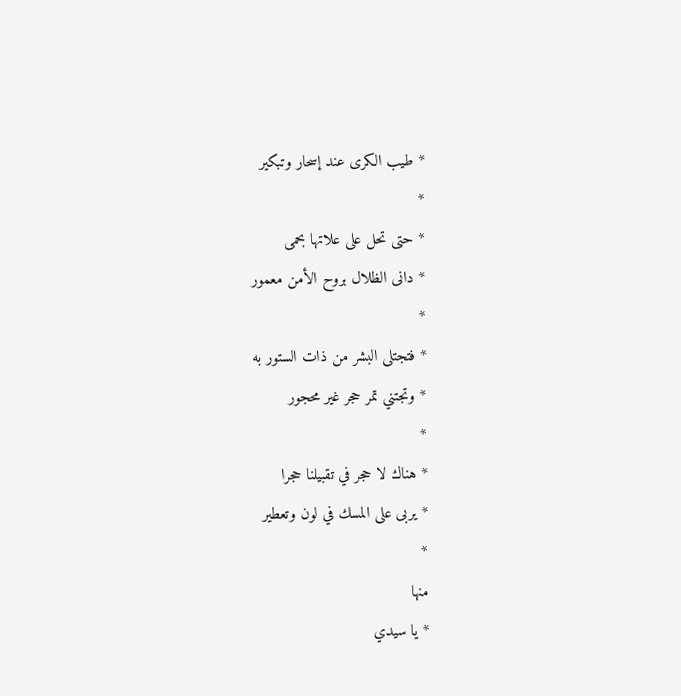* طيب الكرى عند إسحار وتبكير
*
* حتى تحل على علاتها بحمى
* دانى الظلال بروح الأمن معمور
*
* فتجتلى البشر من ذات الستور به
* وتجتني تمر حجر غير محجور
*
* هناك لا حجر في تقبيلنا حجرا
* يربى على المسك في لون وتعطير
*
منها
* يا سيدي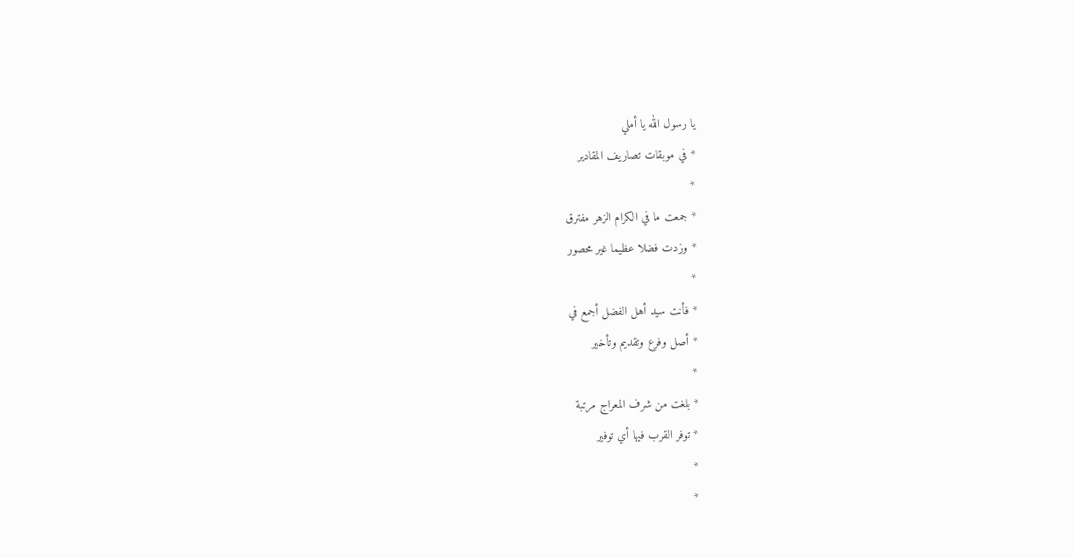يا رسول الله يا أملي
* في موبقات تصاريف المقادير
*
* جمعت ما في الكرام الزهر مفترق
* وزدت فضلا عظيما غير محصور
*
* فأنت سيد أهل الفضل أجمع في
* أصل وفرع وتقديم وتأخير
*
* بلغت من شرف المعراج مرتبة
* توفر القرب فيها أي توفير
*
*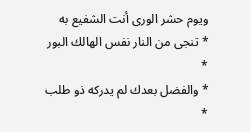ويوم حشر الورى أنت الشفيع به
* تنجى من النار نفس الهالك البور
*
* والفضل بعدك لم يدركه ذو طلب
*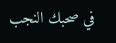في صحبك النجب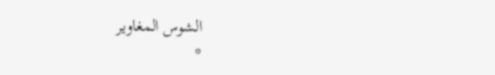الشوس المغاوير
*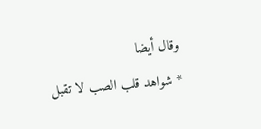وقال أيضا
* شواهد قلب الصب لا تقبل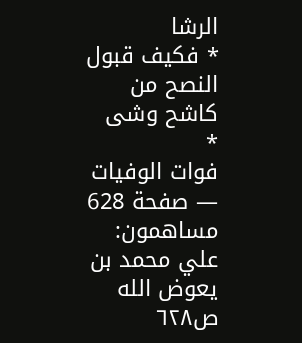الرشا
* فكيف قبول النصح من كاشح وشى
*
فوات الوفيات — صفحة 628
مساهمون: علي محمد بن يعوض الله
ص٦٢٨